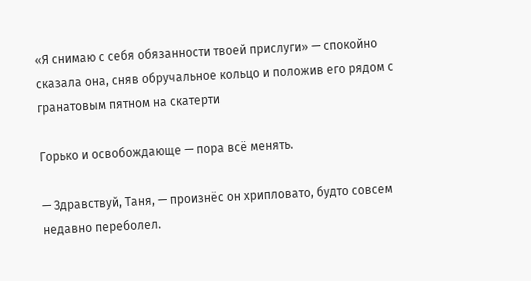«Я снимаю с себя обязанности твоей прислуги» — спокойно сказала она, сняв обручальное кольцо и положив его рядом с гранатовым пятном на скатерти

Горько и освобождающе — пора всё менять.

— Здравствуй, Таня, — произнёс он хрипловато, будто совсем недавно переболел.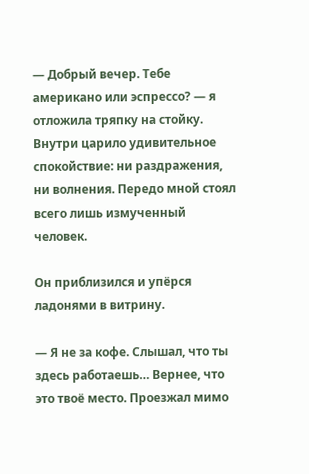— Добрый вечер. Тебе американо или эспрессо? — я отложила тряпку на стойку. Внутри царило удивительное спокойствие: ни раздражения, ни волнения. Передо мной стоял всего лишь измученный человек.

Он приблизился и упёрся ладонями в витрину.

— Я не за кофе. Слышал, что ты здесь работаешь… Вернее, что это твоё место. Проезжал мимо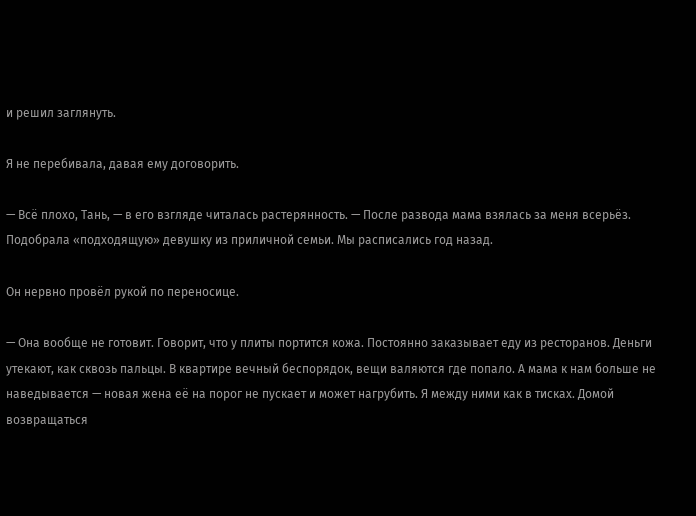и решил заглянуть.

Я не перебивала, давая ему договорить.

— Всё плохо, Тань, — в его взгляде читалась растерянность. — После развода мама взялась за меня всерьёз. Подобрала «подходящую» девушку из приличной семьи. Мы расписались год назад.

Он нервно провёл рукой по переносице.

— Она вообще не готовит. Говорит, что у плиты портится кожа. Постоянно заказывает еду из ресторанов. Деньги утекают, как сквозь пальцы. В квартире вечный беспорядок, вещи валяются где попало. А мама к нам больше не наведывается — новая жена её на порог не пускает и может нагрубить. Я между ними как в тисках. Домой возвращаться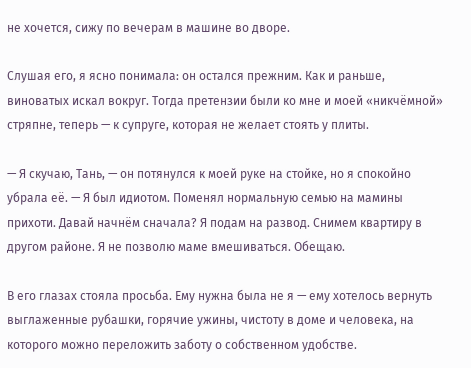не хочется, сижу по вечерам в машине во дворе.

Слушая его, я ясно понимала: он остался прежним. Как и раньше, виноватых искал вокруг. Тогда претензии были ко мне и моей «никчёмной» стряпне, теперь — к супруге, которая не желает стоять у плиты.

— Я скучаю, Тань, — он потянулся к моей руке на стойке, но я спокойно убрала её. — Я был идиотом. Поменял нормальную семью на мамины прихоти. Давай начнём сначала? Я подам на развод. Снимем квартиру в другом районе. Я не позволю маме вмешиваться. Обещаю.

В его глазах стояла просьба. Ему нужна была не я — ему хотелось вернуть выглаженные рубашки, горячие ужины, чистоту в доме и человека, на которого можно переложить заботу о собственном удобстве.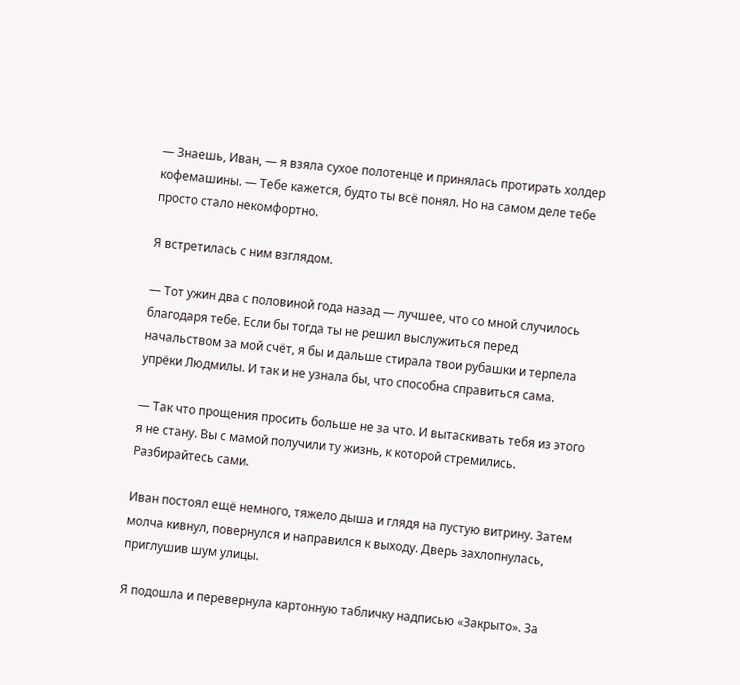— Знаешь, Иван, — я взяла сухое полотенце и принялась протирать холдер кофемашины. — Тебе кажется, будто ты всё понял. Но на самом деле тебе просто стало некомфортно.

Я встретилась с ним взглядом.

— Тот ужин два с половиной года назад — лучшее, что со мной случилось благодаря тебе. Если бы тогда ты не решил выслужиться перед начальством за мой счёт, я бы и дальше стирала твои рубашки и терпела упрёки Людмилы. И так и не узнала бы, что способна справиться сама.

— Так что прощения просить больше не за что. И вытаскивать тебя из этого я не стану. Вы с мамой получили ту жизнь, к которой стремились. Разбирайтесь сами.

Иван постоял ещё немного, тяжело дыша и глядя на пустую витрину. Затем молча кивнул, повернулся и направился к выходу. Дверь захлопнулась, приглушив шум улицы.

Я подошла и перевернула картонную табличку надписью «Закрыто». За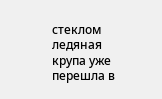стеклом ледяная крупа уже перешла в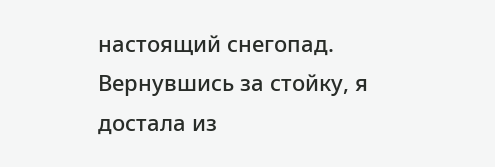настоящий снегопад. Вернувшись за стойку, я достала из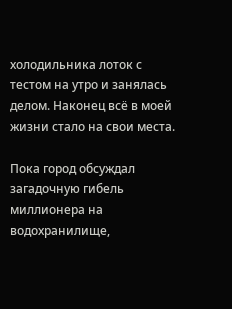холодильника лоток с тестом на утро и занялась делом. Наконец всё в моей жизни стало на свои места.

Пока город обсуждал загадочную гибель миллионера на водохранилище,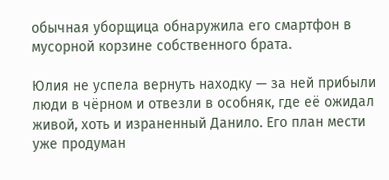обычная уборщица обнаружила его смартфон в мусорной корзине собственного брата.

Юлия не успела вернуть находку — за ней прибыли люди в чёрном и отвезли в особняк, где её ожидал живой, хоть и израненный Данило. Его план мести уже продуман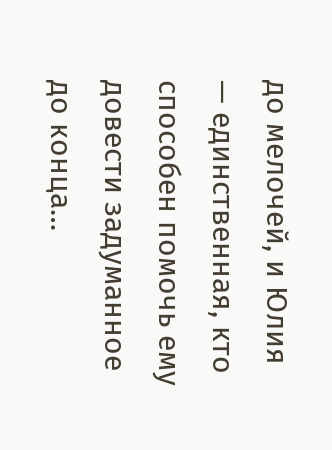до мелочей, и Юлия — единственная, кто способен помочь ему довести задуманное до конца…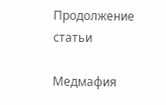Продолжение статьи

Медмафия